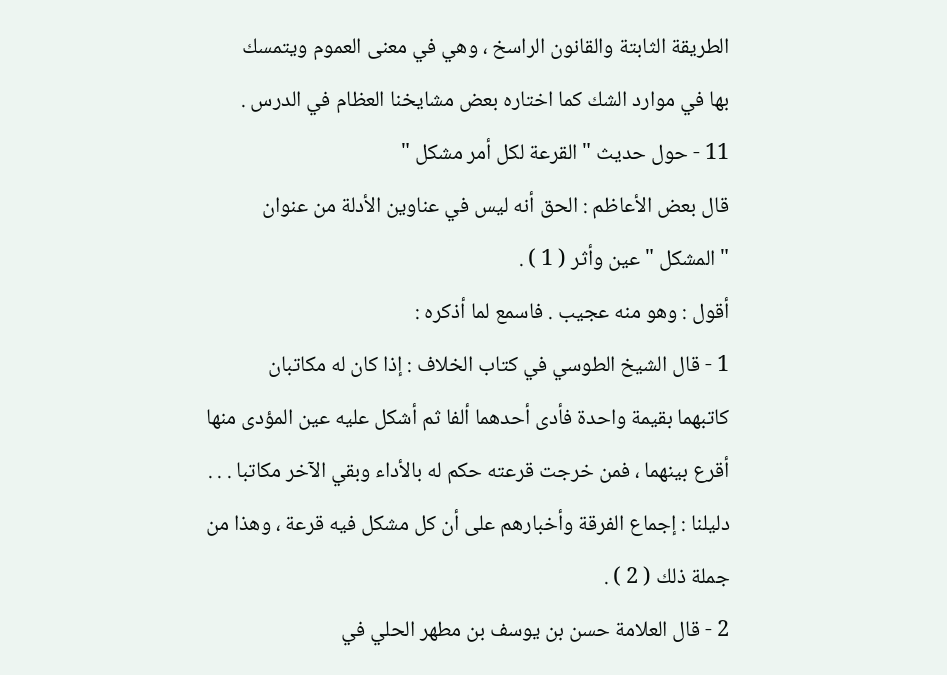الطريقة الثابتة والقانون الراسخ ، وهي في معنى العموم ويتمسك
بها في موارد الشك كما اختاره بعض مشايخنا العظام في الدرس .
11 - حول حديث " القرعة لكل أمر مشكل "
قال بعض الأعاظم : الحق أنه ليس في عناوين الأدلة من عنوان
" المشكل " عين وأثر ( 1 ) .
أقول : وهو منه عجيب . فاسمع لما أذكره :
1 - قال الشيخ الطوسي في كتاب الخلاف : إذا كان له مكاتبان
كاتبهما بقيمة واحدة فأدى أحدهما ألفا ثم أشكل عليه عين المؤدى منها
أقرع بينهما ، فمن خرجت قرعته حكم له بالأداء وبقي الآخر مكاتبا . . .
دليلنا : إجماع الفرقة وأخبارهم على أن كل مشكل فيه قرعة ، وهذا من
جملة ذلك ( 2 ) .
2 - قال العلامة حسن بن يوسف بن مطهر الحلي في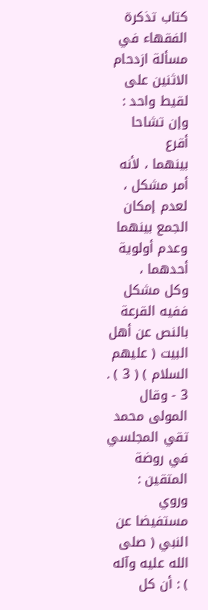كتاب تذكرة
الفقهاء في مسألة ازدحام الاثنين على لقيط واحد : وإن تشاحا أقرع
بينهما ، لأنه أمر مشكل ، لعدم إمكان الجمع بينهما وعدم أولوية أحدهما ،
وكل مشكل ففيه القرعة بالنص عن أهل البيت ( عليهم السلام ) ( 3 ) .
3 - وقال المولى محمد تقي المجلسي في روضة المتقين : وروي
مستفيضا عن النبي ( صلى الله عليه وآله ) : أن كل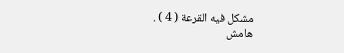مشكل فيه القرعة ( 4 ) .
هامش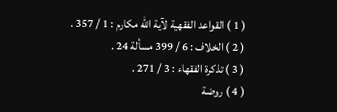( 1 ) القواعد الفقهية لآية الله مكارم : 1 / 357 .
( 2 ) الخلاف : 6 / 399 مسألة 24 .
( 3 ) تذكرة الفقهاء : 3 / 271 .
( 4 ) روضة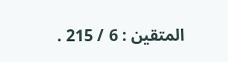المتقين : 6 / 215 .